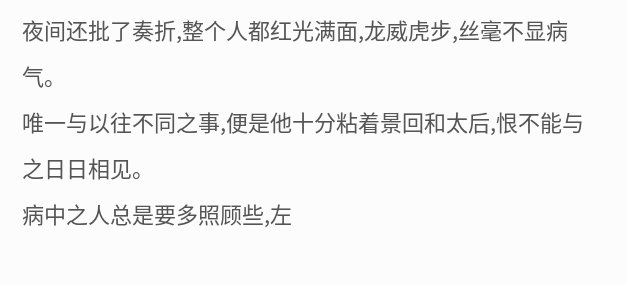夜间还批了奏折,整个人都红光满面,龙威虎步,丝毫不显病气。
唯一与以往不同之事,便是他十分粘着景回和太后,恨不能与之日日相见。
病中之人总是要多照顾些,左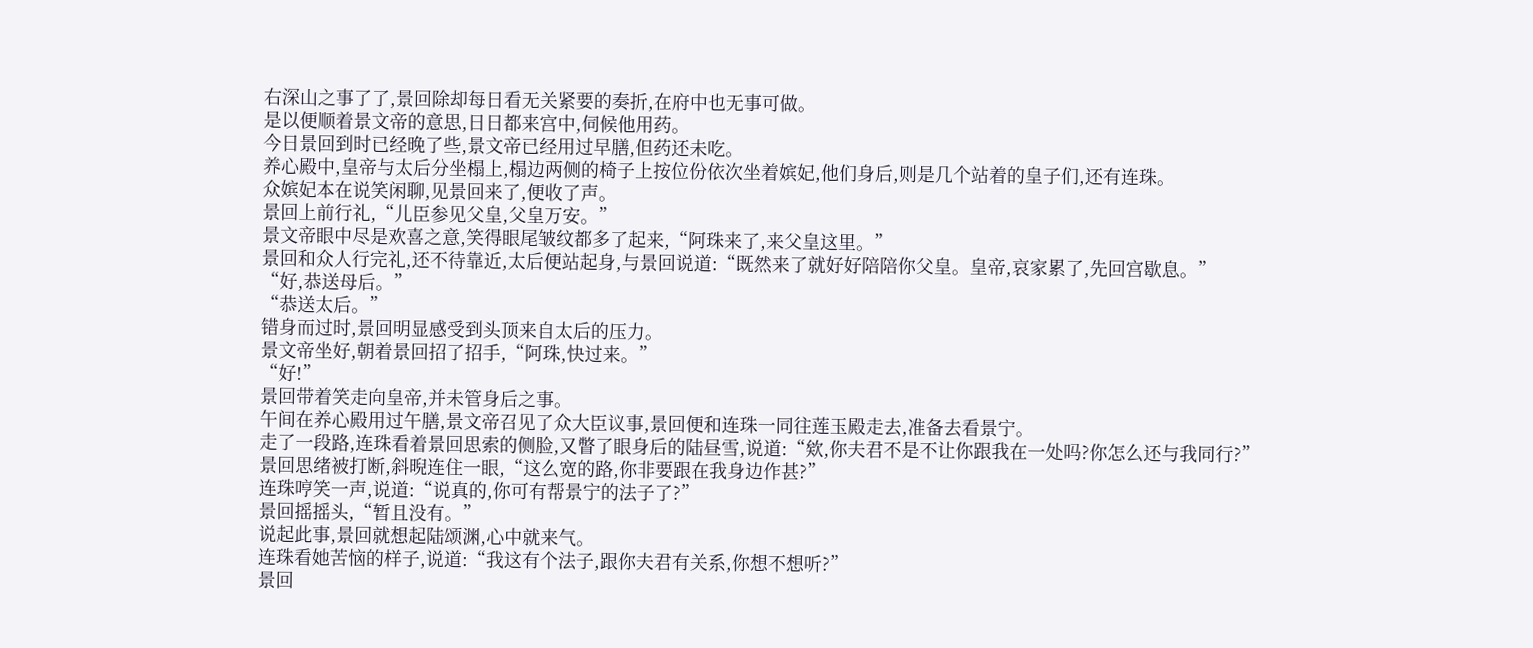右深山之事了了,景回除却每日看无关紧要的奏折,在府中也无事可做。
是以便顺着景文帝的意思,日日都来宫中,伺候他用药。
今日景回到时已经晚了些,景文帝已经用过早膳,但药还未吃。
养心殿中,皇帝与太后分坐榻上,榻边两侧的椅子上按位份依次坐着嫔妃,他们身后,则是几个站着的皇子们,还有连珠。
众嫔妃本在说笑闲聊,见景回来了,便收了声。
景回上前行礼,“儿臣参见父皇,父皇万安。”
景文帝眼中尽是欢喜之意,笑得眼尾皱纹都多了起来,“阿珠来了,来父皇这里。”
景回和众人行完礼,还不待靠近,太后便站起身,与景回说道:“既然来了就好好陪陪你父皇。皇帝,哀家累了,先回宫歇息。”
“好,恭送母后。”
“恭送太后。”
错身而过时,景回明显感受到头顶来自太后的压力。
景文帝坐好,朝着景回招了招手,“阿珠,快过来。”
“好!”
景回带着笑走向皇帝,并未管身后之事。
午间在养心殿用过午膳,景文帝召见了众大臣议事,景回便和连珠一同往莲玉殿走去,准备去看景宁。
走了一段路,连珠看着景回思索的侧脸,又瞥了眼身后的陆昼雪,说道:“欸,你夫君不是不让你跟我在一处吗?你怎么还与我同行?”
景回思绪被打断,斜晲连住一眼,“这么宽的路,你非要跟在我身边作甚?”
连珠哼笑一声,说道:“说真的,你可有帮景宁的法子了?”
景回摇摇头,“暂且没有。”
说起此事,景回就想起陆颂渊,心中就来气。
连珠看她苦恼的样子,说道:“我这有个法子,跟你夫君有关系,你想不想听?”
景回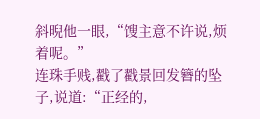斜晲他一眼,“馊主意不许说,烦着呢。”
连珠手贱,戳了戳景回发簪的坠子,说道:“正经的,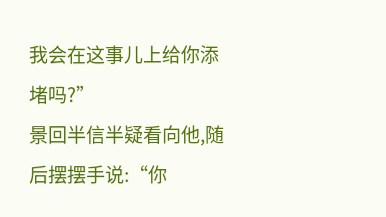我会在这事儿上给你添堵吗?”
景回半信半疑看向他,随后摆摆手说:“你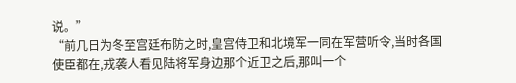说。”
“前几日为冬至宫廷布防之时,皇宫侍卫和北境军一同在军营听令,当时各国使臣都在,戎袭人看见陆将军身边那个近卫之后,那叫一个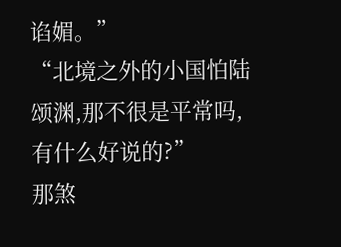谄媚。”
“北境之外的小国怕陆颂渊,那不很是平常吗,有什么好说的?”
那煞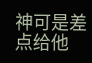神可是差点给他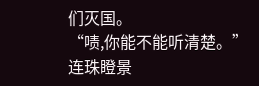们灭国。
“啧,你能不能听清楚。”
连珠瞪景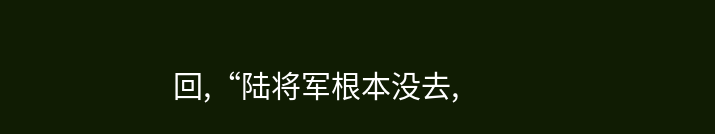回,“陆将军根本没去,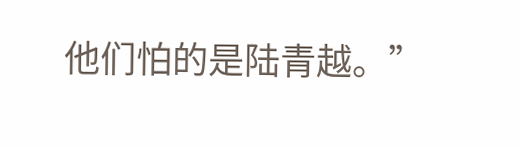他们怕的是陆青越。”